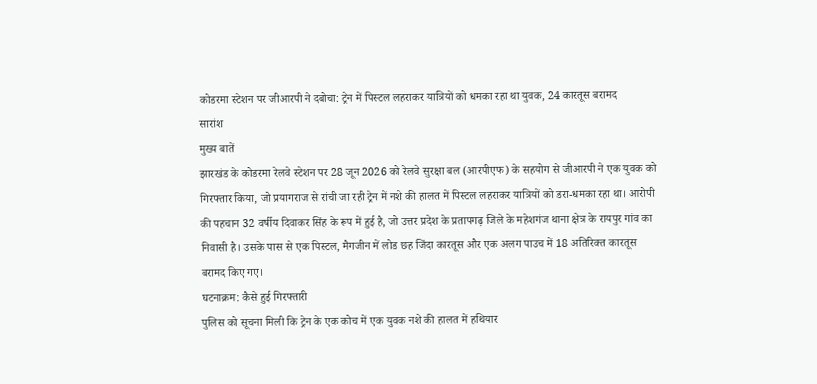कोडरमा स्टेशन पर जीआरपी ने दबोचा: ट्रेन में पिस्टल लहराकर यात्रियों को धमका रहा था युवक, 24 कारतूस बरामद
सारांश
मुख्य बातें
झारखंड के कोडरमा रेलवे स्टेशन पर 28 जून 2026 को रेलवे सुरक्षा बल (आरपीएफ) के सहयोग से जीआरपी ने एक युवक को गिरफ्तार किया, जो प्रयागराज से रांची जा रही ट्रेन में नशे की हालत में पिस्टल लहराकर यात्रियों को डरा-धमका रहा था। आरोपी की पहचान 32 वर्षीय दिवाकर सिंह के रूप में हुई है, जो उत्तर प्रदेश के प्रतापगढ़ जिले के महेशगंज थाना क्षेत्र के रायपुर गांव का निवासी है। उसके पास से एक पिस्टल, मैगजीन में लोड छह जिंदा कारतूस और एक अलग पाउच में 18 अतिरिक्त कारतूस बरामद किए गए।
घटनाक्रम: कैसे हुई गिरफ्तारी
पुलिस को सूचना मिली कि ट्रेन के एक कोच में एक युवक नशे की हालत में हथियार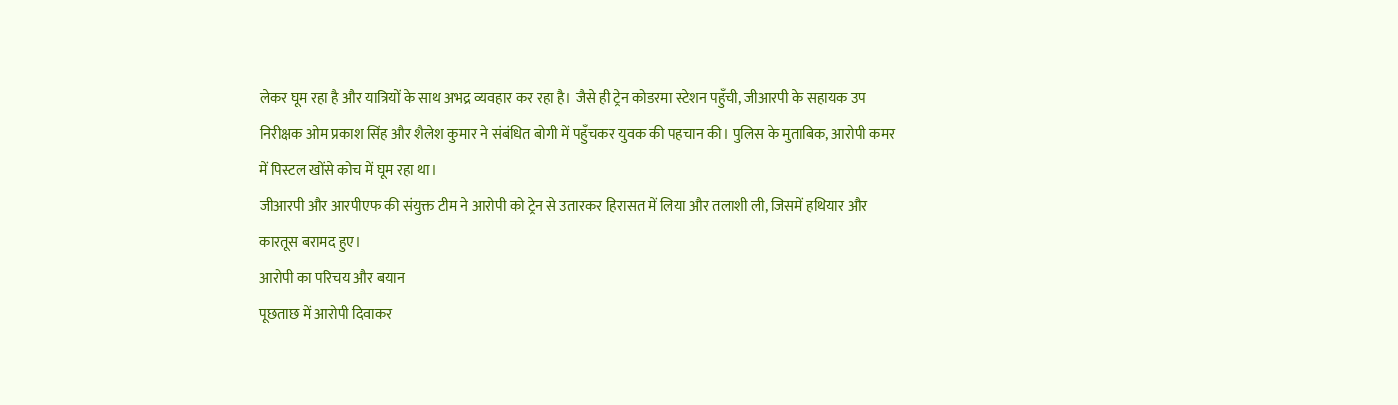लेकर घूम रहा है और यात्रियों के साथ अभद्र व्यवहार कर रहा है। जैसे ही ट्रेन कोडरमा स्टेशन पहुँची, जीआरपी के सहायक उप निरीक्षक ओम प्रकाश सिंह और शैलेश कुमार ने संबंधित बोगी में पहुँचकर युवक की पहचान की। पुलिस के मुताबिक, आरोपी कमर में पिस्टल खोंसे कोच में घूम रहा था।
जीआरपी और आरपीएफ की संयुक्त टीम ने आरोपी को ट्रेन से उतारकर हिरासत में लिया और तलाशी ली, जिसमें हथियार और कारतूस बरामद हुए।
आरोपी का परिचय और बयान
पूछताछ में आरोपी दिवाकर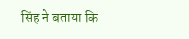सिंह ने बताया कि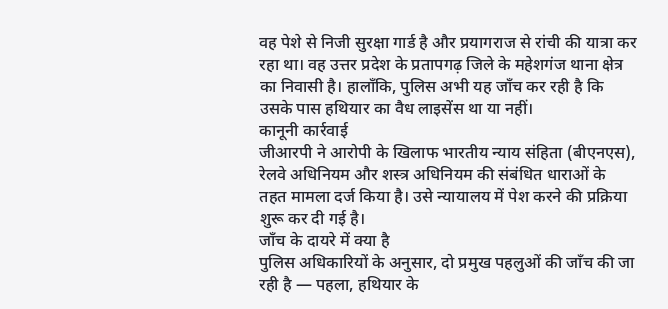वह पेशे से निजी सुरक्षा गार्ड है और प्रयागराज से रांची की यात्रा कर रहा था। वह उत्तर प्रदेश के प्रतापगढ़ जिले के महेशगंज थाना क्षेत्र का निवासी है। हालाँकि, पुलिस अभी यह जाँच कर रही है कि उसके पास हथियार का वैध लाइसेंस था या नहीं।
कानूनी कार्रवाई
जीआरपी ने आरोपी के खिलाफ भारतीय न्याय संहिता (बीएनएस), रेलवे अधिनियम और शस्त्र अधिनियम की संबंधित धाराओं के तहत मामला दर्ज किया है। उसे न्यायालय में पेश करने की प्रक्रिया शुरू कर दी गई है।
जाँच के दायरे में क्या है
पुलिस अधिकारियों के अनुसार, दो प्रमुख पहलुओं की जाँच की जा रही है — पहला, हथियार के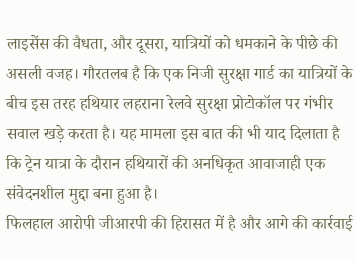लाइसेंस की वैधता, और दूसरा, यात्रियों को धमकाने के पीछे की असली वजह। गौरतलब है कि एक निजी सुरक्षा गार्ड का यात्रियों के बीच इस तरह हथियार लहराना रेलवे सुरक्षा प्रोटोकॉल पर गंभीर सवाल खड़े करता है। यह मामला इस बात की भी याद दिलाता है कि ट्रेन यात्रा के दौरान हथियारों की अनधिकृत आवाजाही एक संवेदनशील मुद्दा बना हुआ है।
फिलहाल आरोपी जीआरपी की हिरासत में है और आगे की कार्रवाई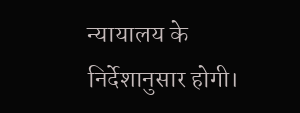न्यायालय के निर्देशानुसार होगी।